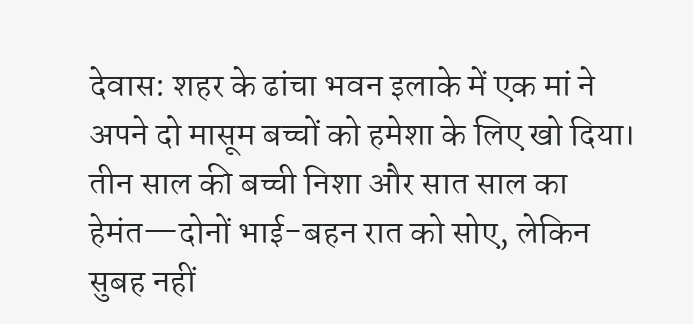देवास: शहर के ढांचा भवन इलाके में एक मां ने अपने दो मासूम बच्चों को हमेशा के लिए खो दिया। तीन साल की बच्ची निशा और सात साल का हेमंत—दोनों भाई-बहन रात को सोए, लेकिन सुबह नहीं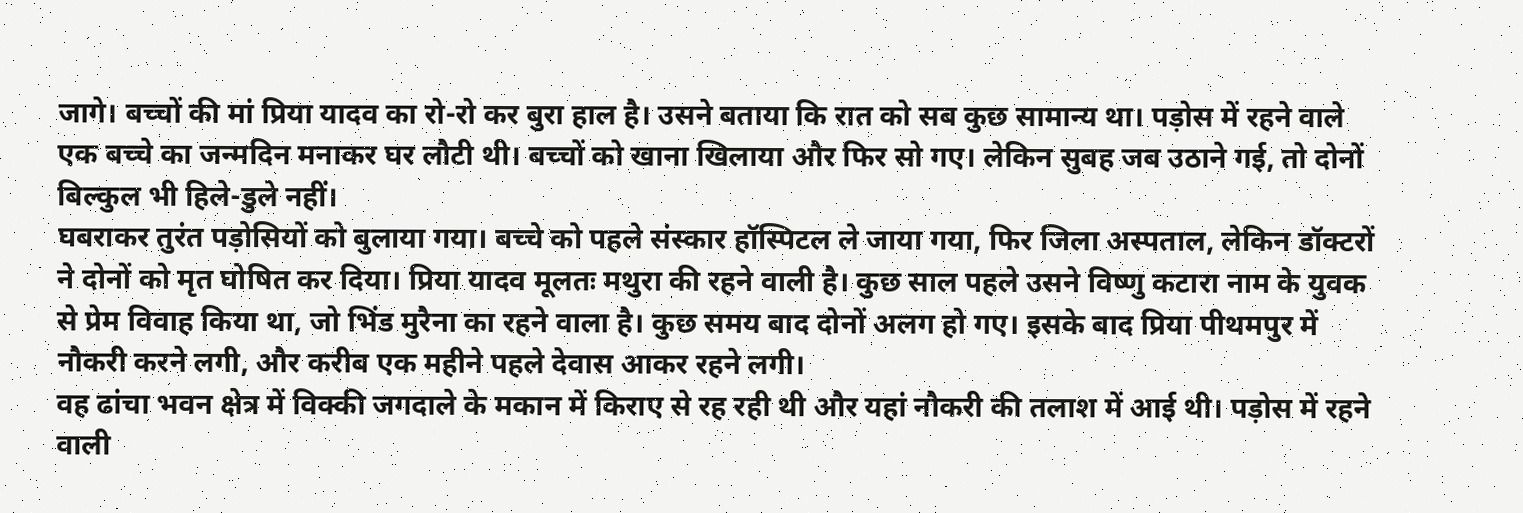जागे। बच्चों की मां प्रिया यादव का रो-रो कर बुरा हाल है। उसने बताया कि रात को सब कुछ सामान्य था। पड़ोस में रहने वाले एक बच्चे का जन्मदिन मनाकर घर लौटी थी। बच्चों को खाना खिलाया और फिर सो गए। लेकिन सुबह जब उठाने गई, तो दोनों बिल्कुल भी हिले-डुले नहीं।
घबराकर तुरंत पड़ोसियों को बुलाया गया। बच्चे को पहले संस्कार हॉस्पिटल ले जाया गया, फिर जिला अस्पताल, लेकिन डॉक्टरों ने दोनों को मृत घोषित कर दिया। प्रिया यादव मूलतः मथुरा की रहने वाली है। कुछ साल पहले उसने विष्णु कटारा नाम के युवक से प्रेम विवाह किया था, जो भिंड मुरैना का रहने वाला है। कुछ समय बाद दोनों अलग हो गए। इसके बाद प्रिया पीथमपुर में नौकरी करने लगी, और करीब एक महीने पहले देवास आकर रहने लगी।
वह ढांचा भवन क्षेत्र में विक्की जगदाले के मकान में किराए से रह रही थी और यहां नौकरी की तलाश में आई थी। पड़ोस में रहने वाली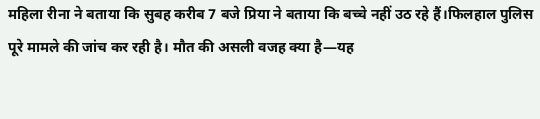महिला रीना ने बताया कि सुबह करीब 7 बजे प्रिया ने बताया कि बच्चे नहीं उठ रहे हैं।फिलहाल पुलिस पूरे मामले की जांच कर रही है। मौत की असली वजह क्या है—यह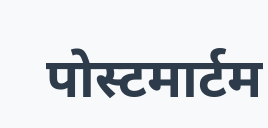पोस्टमार्टम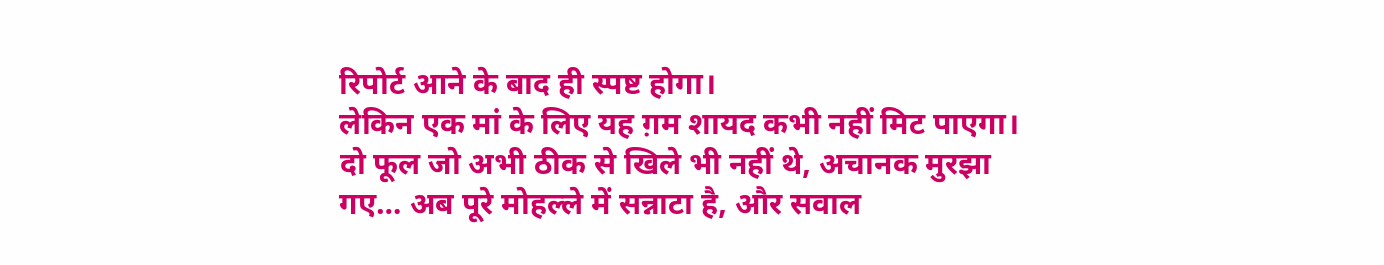रिपोर्ट आने के बाद ही स्पष्ट होगा।
लेकिन एक मां के लिए यह ग़म शायद कभी नहीं मिट पाएगा। दो फूल जो अभी ठीक से खिले भी नहीं थे, अचानक मुरझा गए… अब पूरे मोहल्ले में सन्नाटा है, और सवाल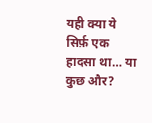यही क्या ये सिर्फ़ एक हादसा था… या कुछ और?